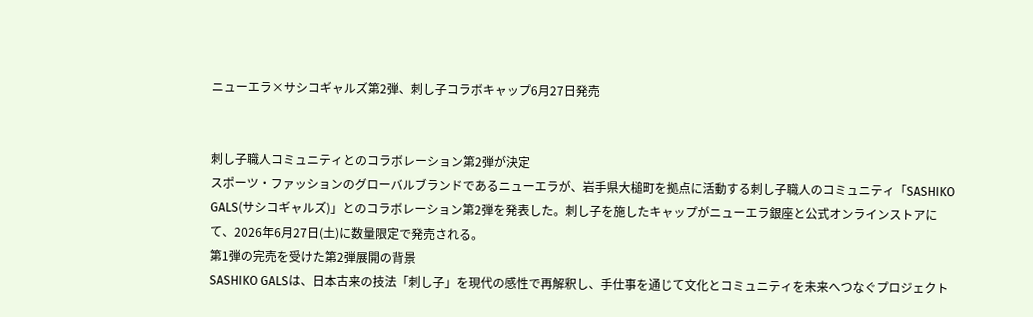ニューエラ×サシコギャルズ第2弾、刺し子コラボキャップ6月27日発売


刺し子職人コミュニティとのコラボレーション第2弾が決定
スポーツ・ファッションのグローバルブランドであるニューエラが、岩手県大槌町を拠点に活動する刺し子職人のコミュニティ「SASHIKO GALS(サシコギャルズ)」とのコラボレーション第2弾を発表した。刺し子を施したキャップがニューエラ銀座と公式オンラインストアにて、2026年6月27日(土)に数量限定で発売される。
第1弾の完売を受けた第2弾展開の背景
SASHIKO GALSは、日本古来の技法「刺し子」を現代の感性で再解釈し、手仕事を通じて文化とコミュニティを未来へつなぐプロジェクト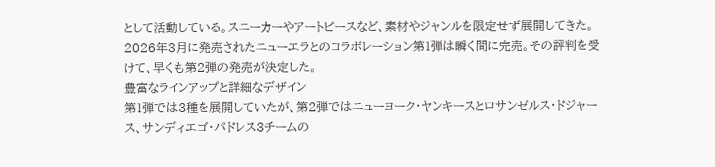として活動している。スニーカーやアートピースなど、素材やジャンルを限定せず展開してきた。2026年3月に発売されたニューエラとのコラボレーション第1弾は瞬く間に完売。その評判を受けて、早くも第2弾の発売が決定した。
豊富なラインアップと詳細なデザイン
第1弾では3種を展開していたが、第2弾ではニューヨーク・ヤンキースとロサンゼルス・ドジャース、サンディエゴ・パドレス3チームの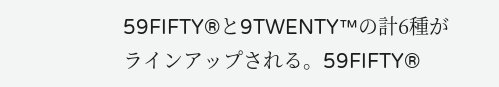59FIFTY®と9TWENTY™の計6種がラインアップされる。59FIFTY®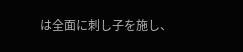は全面に刺し子を施し、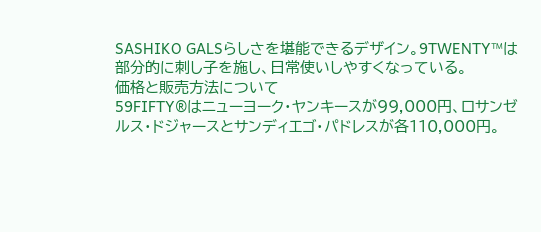SASHIKO GALSらしさを堪能できるデザイン。9TWENTY™は部分的に刺し子を施し、日常使いしやすくなっている。
価格と販売方法について
59FIFTY®はニューヨーク・ヤンキースが99,000円、ロサンゼルス・ドジャースとサンディエゴ・パドレスが各110,000円。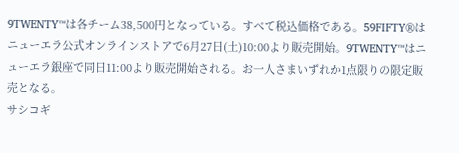9TWENTY™は各チーム38,500円となっている。すべて税込価格である。59FIFTY®はニューエラ公式オンラインストアで6月27日(土)10:00より販売開始。9TWENTY™はニューエラ銀座で同日11:00より販売開始される。お一人さまいずれか1点限りの限定販売となる。
サシコギ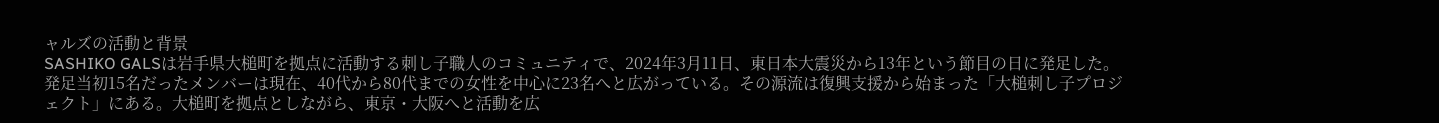ャルズの活動と背景
SASHIKO GALSは岩手県大槌町を拠点に活動する刺し子職人のコミュニティで、2024年3月11日、東日本大震災から13年という節目の日に発足した。発足当初15名だったメンバーは現在、40代から80代までの女性を中心に23名へと広がっている。その源流は復興支援から始まった「大槌刺し子プロジェクト」にある。大槌町を拠点としながら、東京・大阪へと活動を広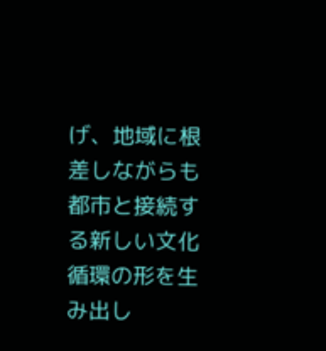げ、地域に根差しながらも都市と接続する新しい文化循環の形を生み出し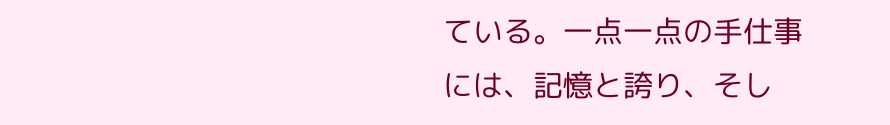ている。一点一点の手仕事には、記憶と誇り、そし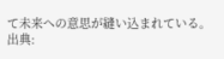て未来への意思が縫い込まれている。
出典: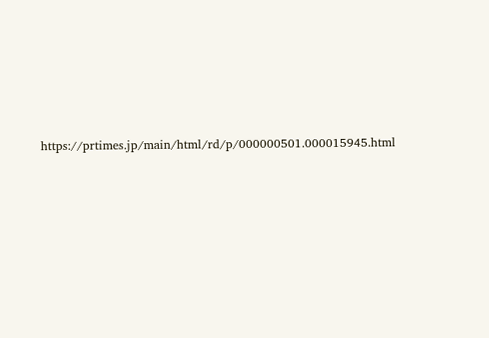https://prtimes.jp/main/html/rd/p/000000501.000015945.html